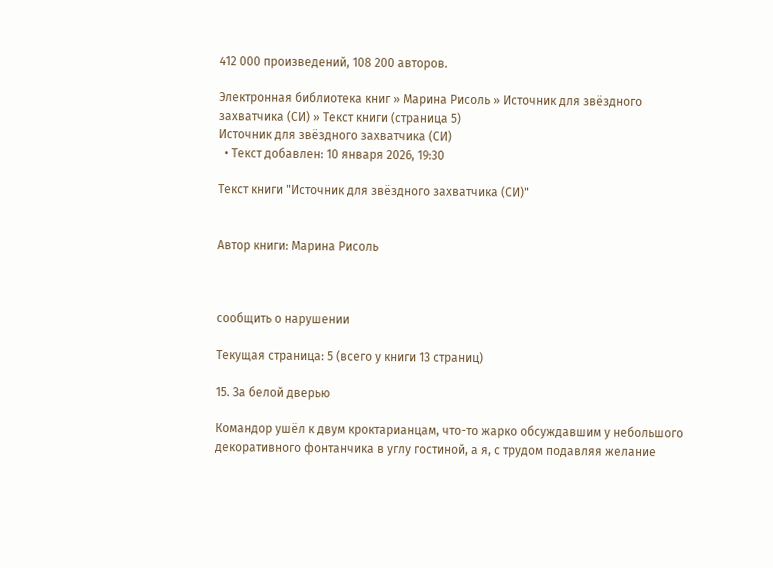412 000 произведений, 108 200 авторов.

Электронная библиотека книг » Марина Рисоль » Источник для звёздного захватчика (СИ) » Текст книги (страница 5)
Источник для звёздного захватчика (СИ)
  • Текст добавлен: 10 января 2026, 19:30

Текст книги "Источник для звёздного захватчика (СИ)"


Автор книги: Марина Рисоль



сообщить о нарушении

Текущая страница: 5 (всего у книги 13 страниц)

15. За белой дверью

Командор ушёл к двум кроктарианцам, что-то жарко обсуждавшим у небольшого декоративного фонтанчика в углу гостиной, а я, с трудом подавляя желание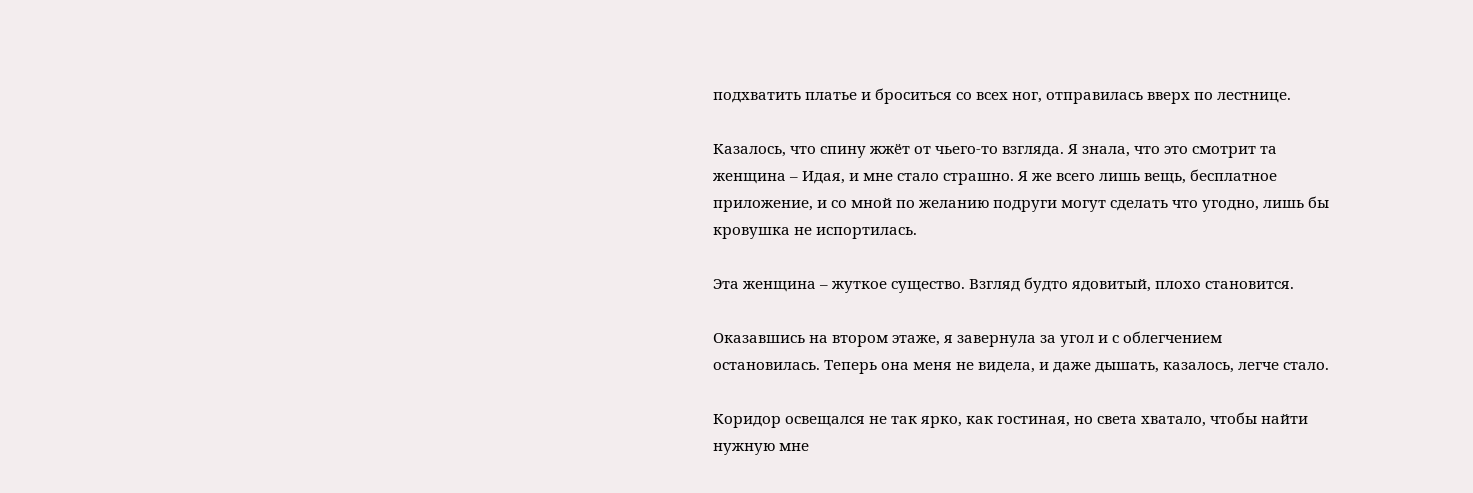подхватить платье и броситься со всех ног, отправилась вверх по лестнице.

Казалось, что спину жжёт от чьего-то взгляда. Я знала, что это смотрит та женщина – Идая, и мне стало страшно. Я же всего лишь вещь, бесплатное приложение, и со мной по желанию подруги могут сделать что угодно, лишь бы кровушка не испортилась.

Эта женщина – жуткое существо. Взгляд будто ядовитый, плохо становится.

Оказавшись на втором этаже, я завернула за угол и с облегчением остановилась. Теперь она меня не видела, и даже дышать, казалось, легче стало.

Коридор освещался не так ярко, как гостиная, но света хватало, чтобы найти нужную мне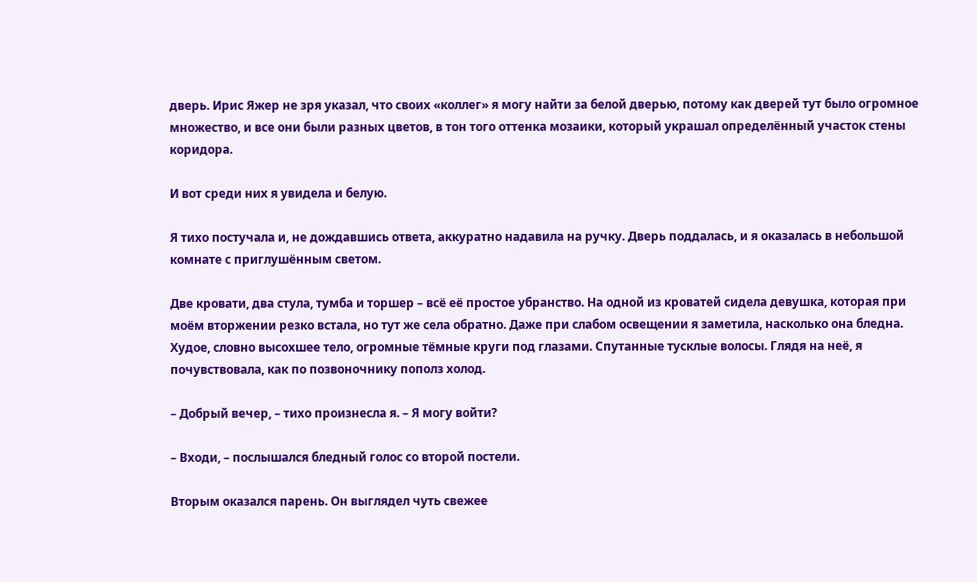дверь. Ирис Яжер не зря указал, что своих «коллег» я могу найти за белой дверью, потому как дверей тут было огромное множество, и все они были разных цветов, в тон того оттенка мозаики, который украшал определённый участок стены коридора.

И вот среди них я увидела и белую.

Я тихо постучала и, не дождавшись ответа, аккуратно надавила на ручку. Дверь поддалась, и я оказалась в небольшой комнате с приглушённым светом.

Две кровати, два стула, тумба и торшер – всё её простое убранство. На одной из кроватей сидела девушка, которая при моём вторжении резко встала, но тут же села обратно. Даже при слабом освещении я заметила, насколько она бледна. Худое, словно высохшее тело, огромные тёмные круги под глазами. Спутанные тусклые волосы. Глядя на неё, я почувствовала, как по позвоночнику пополз холод.

– Добрый вечер, – тихо произнесла я. – Я могу войти?

– Входи, – послышался бледный голос со второй постели.

Вторым оказался парень. Он выглядел чуть свежее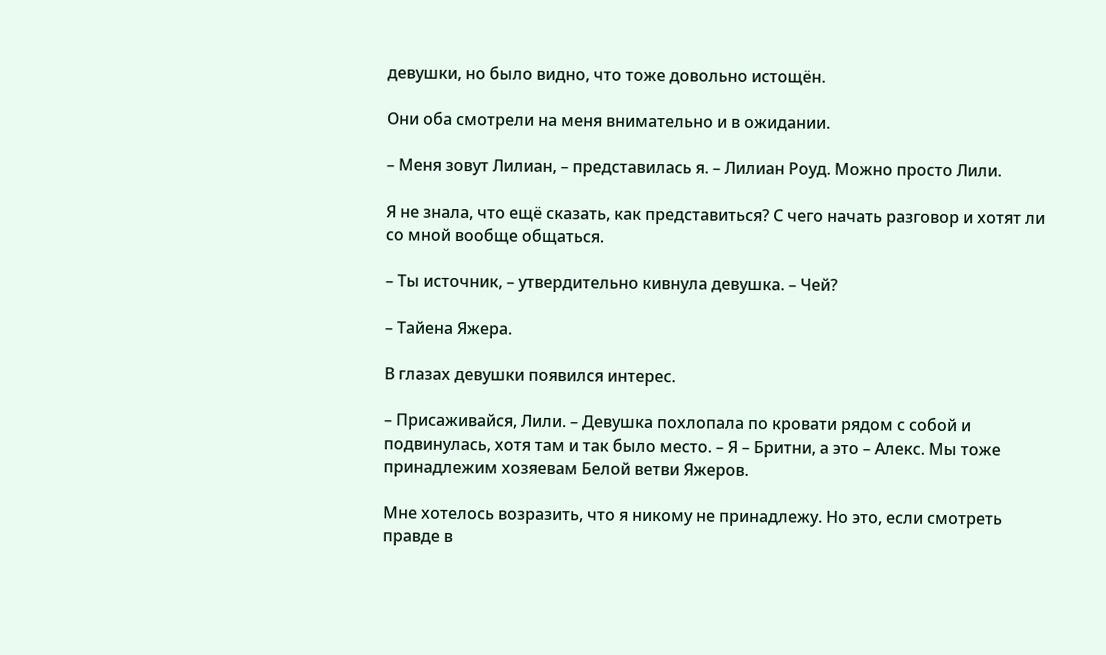девушки, но было видно, что тоже довольно истощён.

Они оба смотрели на меня внимательно и в ожидании.

– Меня зовут Лилиан, – представилась я. – Лилиан Роуд. Можно просто Лили.

Я не знала, что ещё сказать, как представиться? С чего начать разговор и хотят ли со мной вообще общаться.

– Ты источник, – утвердительно кивнула девушка. – Чей?

– Тайена Яжера.

В глазах девушки появился интерес.

– Присаживайся, Лили. – Девушка похлопала по кровати рядом с собой и подвинулась, хотя там и так было место. – Я – Бритни, а это – Алекс. Мы тоже принадлежим хозяевам Белой ветви Яжеров.

Мне хотелось возразить, что я никому не принадлежу. Но это, если смотреть правде в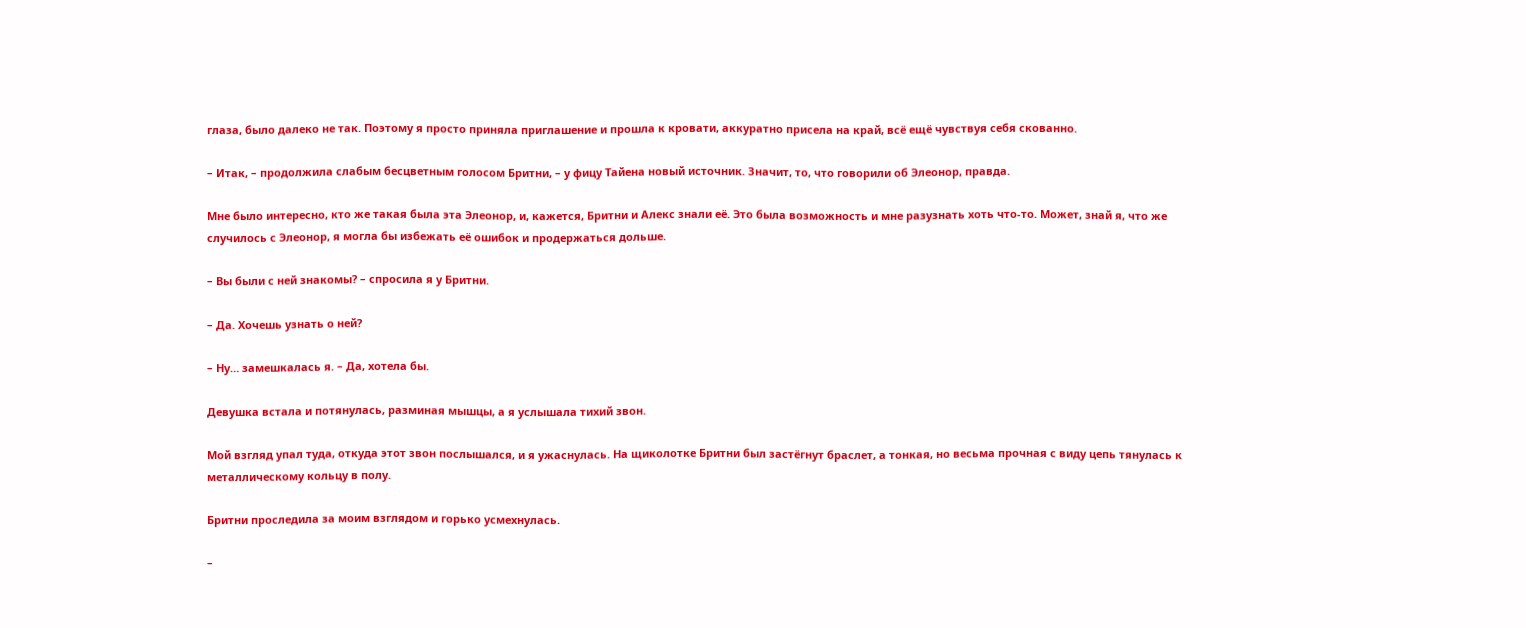глаза, было далеко не так. Поэтому я просто приняла приглашение и прошла к кровати, аккуратно присела на край, всё ещё чувствуя себя скованно.

– Итак, – продолжила слабым бесцветным голосом Бритни, – у фицу Тайена новый источник. Значит, то, что говорили об Элеонор, правда.

Мне было интересно, кто же такая была эта Элеонор, и, кажется, Бритни и Алекс знали её. Это была возможность и мне разузнать хоть что-то. Может, знай я, что же случилось с Элеонор, я могла бы избежать её ошибок и продержаться дольше.

– Вы были с ней знакомы? – спросила я у Бритни.

– Да. Хочешь узнать о ней?

– Ну… замешкалась я. – Да, хотела бы.

Девушка встала и потянулась, разминая мышцы, а я услышала тихий звон.

Мой взгляд упал туда, откуда этот звон послышался, и я ужаснулась. На щиколотке Бритни был застёгнут браслет, а тонкая, но весьма прочная с виду цепь тянулась к металлическому кольцу в полу.

Бритни проследила за моим взглядом и горько усмехнулась.

–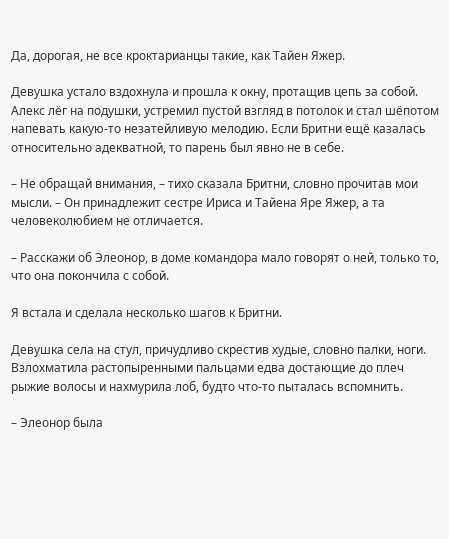Да, дорогая, не все кроктарианцы такие, как Тайен Яжер.

Девушка устало вздохнула и прошла к окну, протащив цепь за собой. Алекс лёг на подушки, устремил пустой взгляд в потолок и стал шёпотом напевать какую-то незатейливую мелодию. Если Бритни ещё казалась относительно адекватной, то парень был явно не в себе.

– Не обращай внимания, – тихо сказала Бритни, словно прочитав мои мысли. – Он принадлежит сестре Ириса и Тайена Яре Яжер, а та человеколюбием не отличается.

– Расскажи об Элеонор, в доме командора мало говорят о ней, только то, что она покончила с собой.

Я встала и сделала несколько шагов к Бритни.

Девушка села на стул, причудливо скрестив худые, словно палки, ноги. Взлохматила растопыренными пальцами едва достающие до плеч рыжие волосы и нахмурила лоб, будто что-то пыталась вспомнить.

– Элеонор была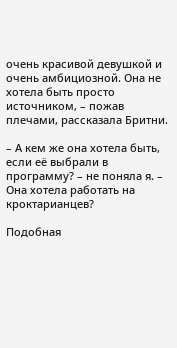очень красивой девушкой и очень амбициозной. Она не хотела быть просто источником, – пожав плечами, рассказала Бритни.

– А кем же она хотела быть, если её выбрали в программу? – не поняла я. – Она хотела работать на кроктарианцев?

Подобная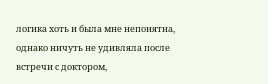логика хоть и была мне непонятна, однако ничуть не удивляла после встречи с доктором,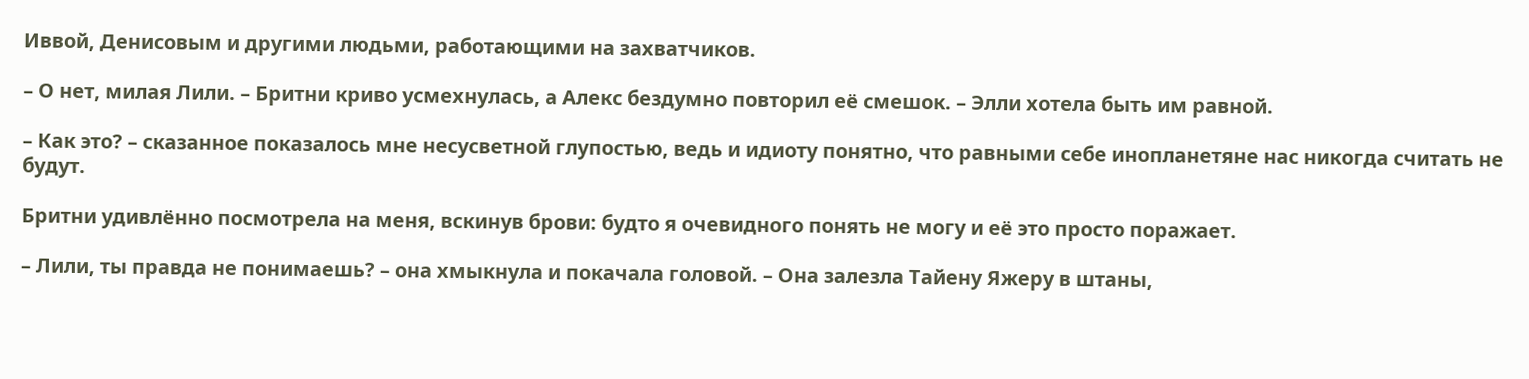Иввой, Денисовым и другими людьми, работающими на захватчиков.

– О нет, милая Лили. – Бритни криво усмехнулась, а Алекс бездумно повторил её смешок. – Элли хотела быть им равной.

– Как это? – сказанное показалось мне несусветной глупостью, ведь и идиоту понятно, что равными себе инопланетяне нас никогда считать не будут.

Бритни удивлённо посмотрела на меня, вскинув брови: будто я очевидного понять не могу и её это просто поражает.

– Лили, ты правда не понимаешь? – она хмыкнула и покачала головой. – Она залезла Тайену Яжеру в штаны,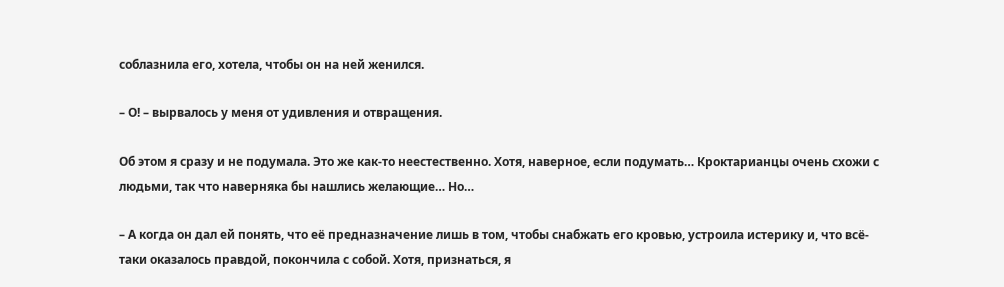соблазнила его, хотела, чтобы он на ней женился.

– О! – вырвалось у меня от удивления и отвращения.

Об этом я сразу и не подумала. Это же как-то неестественно. Хотя, наверное, если подумать… Кроктарианцы очень схожи с людьми, так что наверняка бы нашлись желающие… Но…

– А когда он дал ей понять, что её предназначение лишь в том, чтобы снабжать его кровью, устроила истерику и, что всё-таки оказалось правдой, покончила с собой. Хотя, признаться, я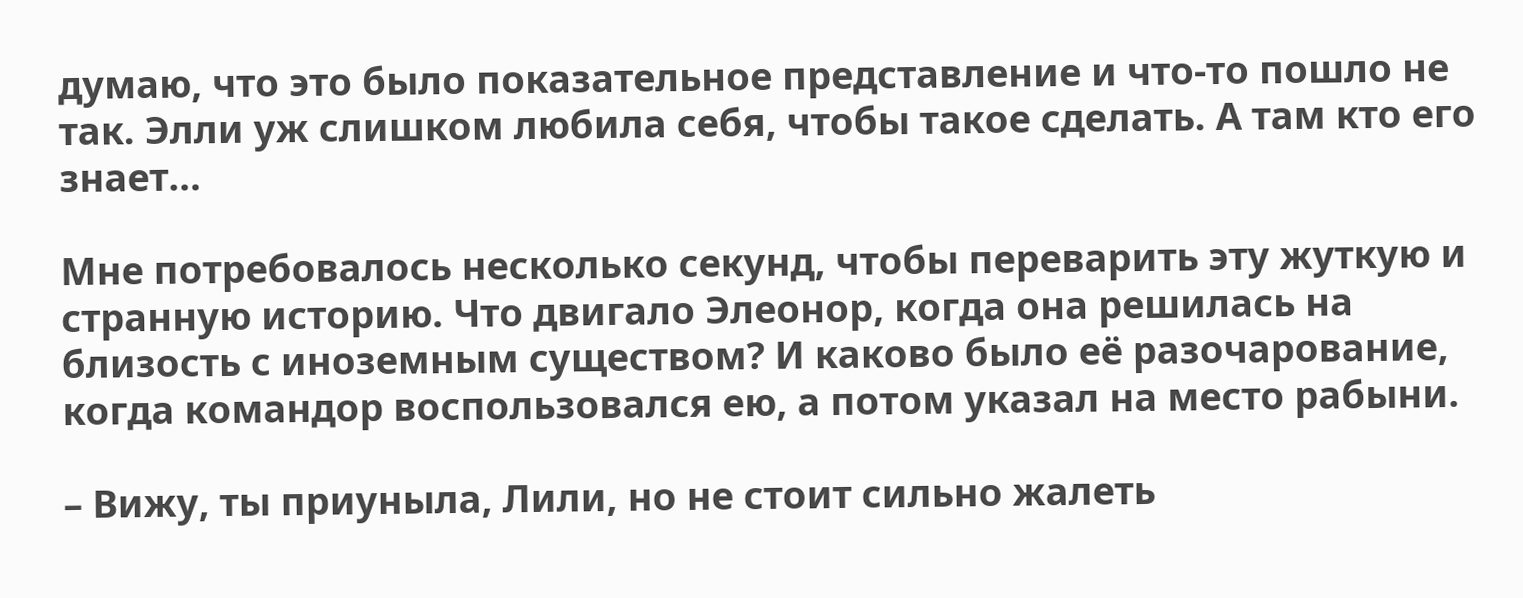думаю, что это было показательное представление и что-то пошло не так. Элли уж слишком любила себя, чтобы такое сделать. А там кто его знает…

Мне потребовалось несколько секунд, чтобы переварить эту жуткую и странную историю. Что двигало Элеонор, когда она решилась на близость с иноземным существом? И каково было её разочарование, когда командор воспользовался ею, а потом указал на место рабыни.

– Вижу, ты приуныла, Лили, но не стоит сильно жалеть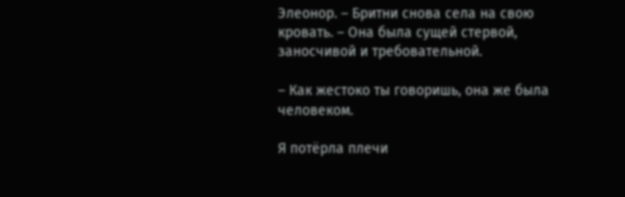Элеонор. – Бритни снова села на свою кровать. – Она была сущей стервой, заносчивой и требовательной.

– Как жестоко ты говоришь, она же была человеком.

Я потёрла плечи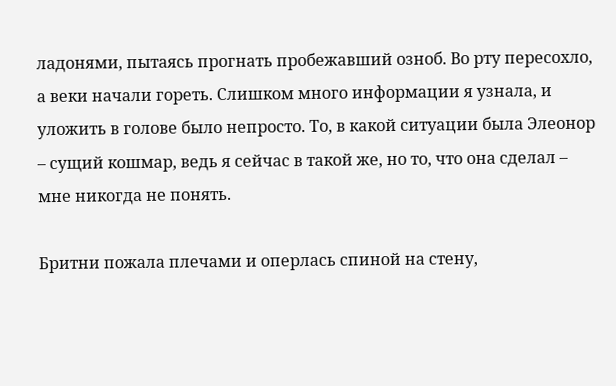ладонями, пытаясь прогнать пробежавший озноб. Во рту пересохло, а веки начали гореть. Слишком много информации я узнала, и уложить в голове было непросто. То, в какой ситуации была Элеонор – сущий кошмар, ведь я сейчас в такой же, но то, что она сделал – мне никогда не понять.

Бритни пожала плечами и оперлась спиной на стену,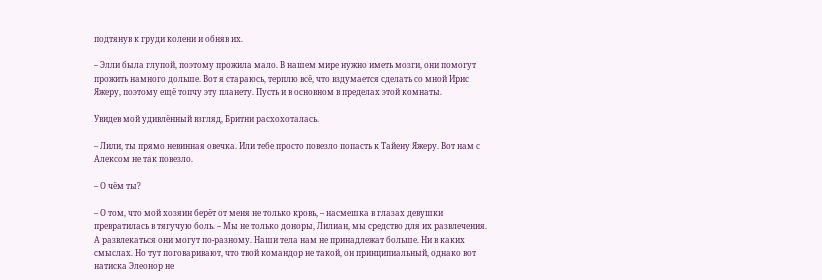подтянув к груди колени и обняв их.

– Элли была глупой, поэтому прожила мало. В нашем мире нужно иметь мозги, они помогут прожить намного дольше. Вот я стараюсь, терплю всё, что вздумается сделать со мной Ирис Яжеру, поэтому ещё топчу эту планету. Пусть и в основном в пределах этой комнаты.

Увидев мой удивлённый взгляд, Бритни расхохоталась.

– Лили, ты прямо невинная овечка. Или тебе просто повезло попасть к Тайену Яжеру. Вот нам с Алексом не так повезло.

– О чём ты?

– О том, что мой хозяин берёт от меня не только кровь, – насмешка в глазах девушки превратилась в тягучую боль. – Мы не только доноры, Лилиан, мы средство для их развлечения. А развлекаться они могут по-разному. Наши тела нам не принадлежат больше. Ни в каких смыслах. Но тут поговаривают, что твой командор не такой, он принципиальный, однако вот натиска Элеонор не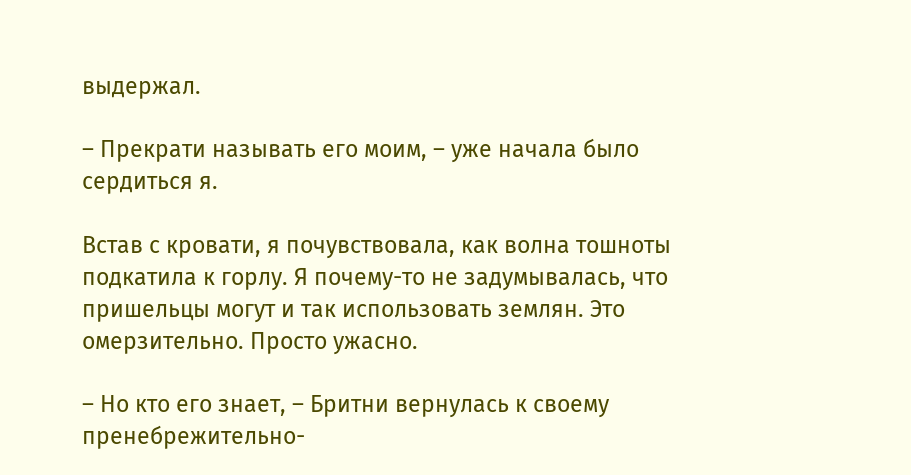выдержал.

– Прекрати называть его моим, – уже начала было сердиться я.

Встав с кровати, я почувствовала, как волна тошноты подкатила к горлу. Я почему-то не задумывалась, что пришельцы могут и так использовать землян. Это омерзительно. Просто ужасно.

– Но кто его знает, – Бритни вернулась к своему пренебрежительно-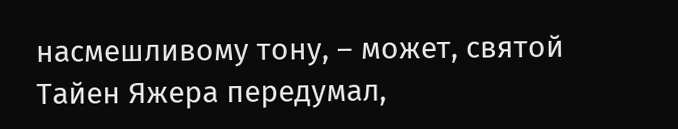насмешливому тону, – может, святой Тайен Яжера передумал,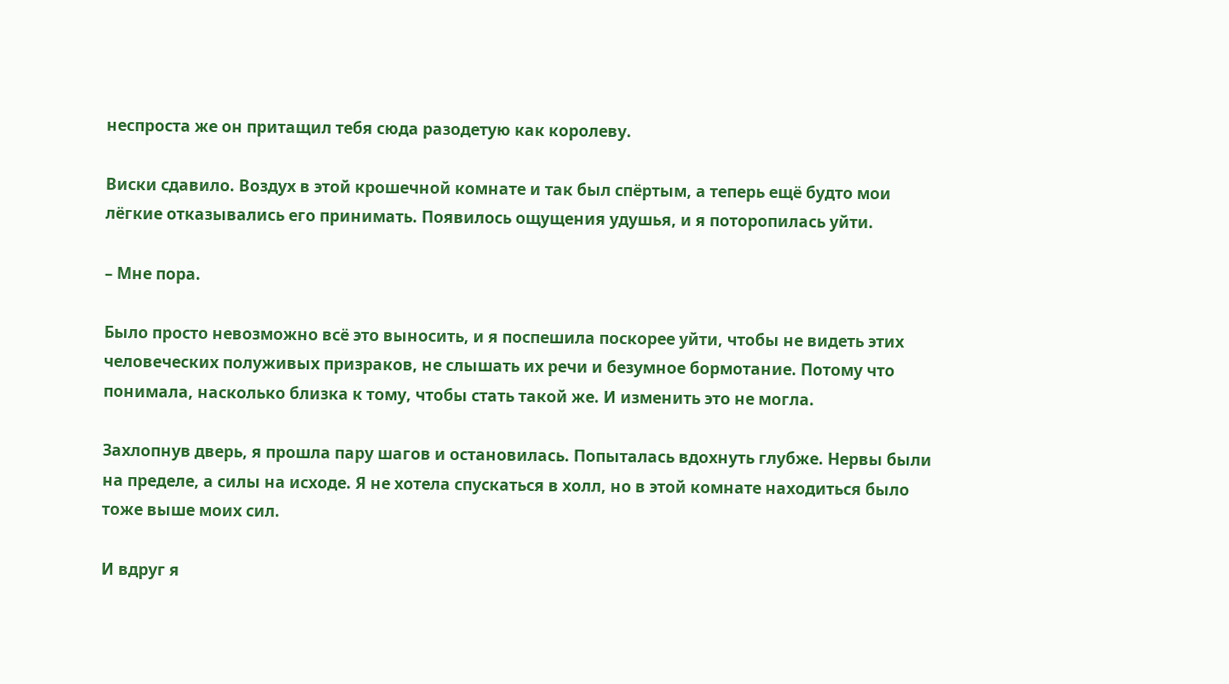неспроста же он притащил тебя сюда разодетую как королеву.

Виски сдавило. Воздух в этой крошечной комнате и так был спёртым, а теперь ещё будто мои лёгкие отказывались его принимать. Появилось ощущения удушья, и я поторопилась уйти.

– Мне пора.

Было просто невозможно всё это выносить, и я поспешила поскорее уйти, чтобы не видеть этих человеческих полуживых призраков, не слышать их речи и безумное бормотание. Потому что понимала, насколько близка к тому, чтобы стать такой же. И изменить это не могла.

Захлопнув дверь, я прошла пару шагов и остановилась. Попыталась вдохнуть глубже. Нервы были на пределе, а силы на исходе. Я не хотела спускаться в холл, но в этой комнате находиться было тоже выше моих сил.

И вдруг я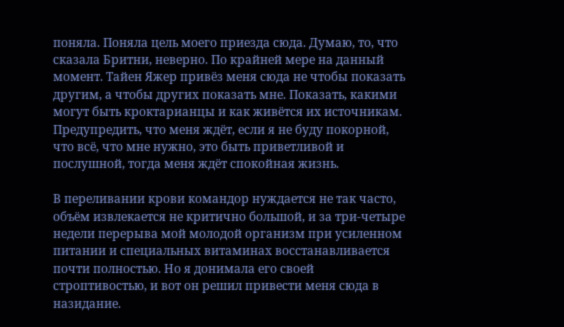поняла. Поняла цель моего приезда сюда. Думаю, то, что сказала Бритни, неверно. По крайней мере на данный момент. Тайен Яжер привёз меня сюда не чтобы показать другим, а чтобы других показать мне. Показать, какими могут быть кроктарианцы и как живётся их источникам. Предупредить, что меня ждёт, если я не буду покорной, что всё, что мне нужно, это быть приветливой и послушной, тогда меня ждёт спокойная жизнь.

В переливании крови командор нуждается не так часто, объём извлекается не критично большой, и за три-четыре недели перерыва мой молодой организм при усиленном питании и специальных витаминах восстанавливается почти полностью. Но я донимала его своей строптивостью, и вот он решил привести меня сюда в назидание.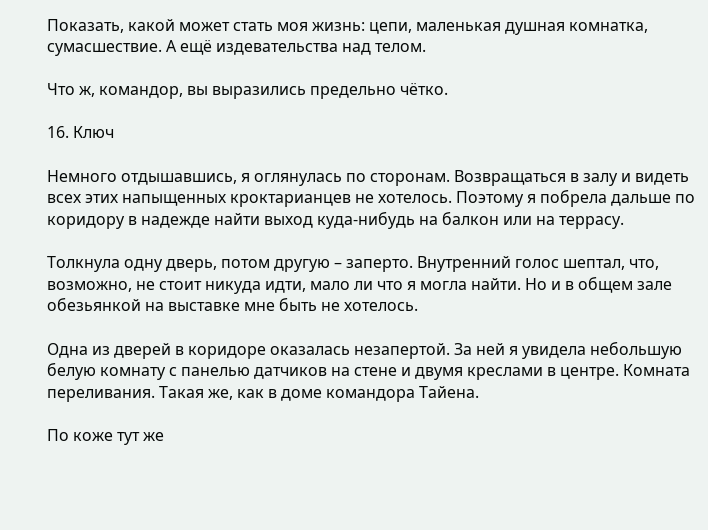Показать, какой может стать моя жизнь: цепи, маленькая душная комнатка, сумасшествие. А ещё издевательства над телом.

Что ж, командор, вы выразились предельно чётко.

16. Ключ

Немного отдышавшись, я оглянулась по сторонам. Возвращаться в залу и видеть всех этих напыщенных кроктарианцев не хотелось. Поэтому я побрела дальше по коридору в надежде найти выход куда-нибудь на балкон или на террасу.

Толкнула одну дверь, потом другую – заперто. Внутренний голос шептал, что, возможно, не стоит никуда идти, мало ли что я могла найти. Но и в общем зале обезьянкой на выставке мне быть не хотелось.

Одна из дверей в коридоре оказалась незапертой. За ней я увидела небольшую белую комнату с панелью датчиков на стене и двумя креслами в центре. Комната переливания. Такая же, как в доме командора Тайена.

По коже тут же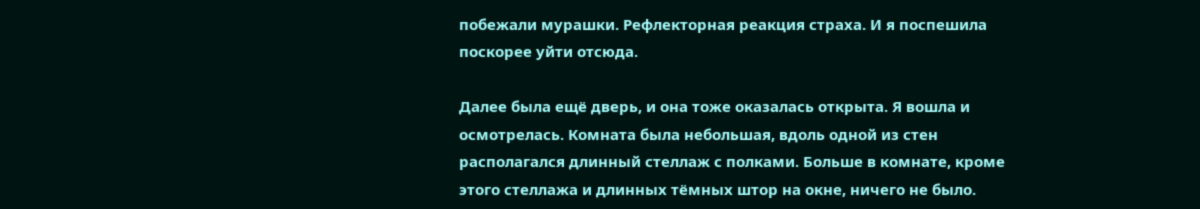побежали мурашки. Рефлекторная реакция страха. И я поспешила поскорее уйти отсюда.

Далее была ещё дверь, и она тоже оказалась открыта. Я вошла и осмотрелась. Комната была небольшая, вдоль одной из стен располагался длинный стеллаж с полками. Больше в комнате, кроме этого стеллажа и длинных тёмных штор на окне, ничего не было.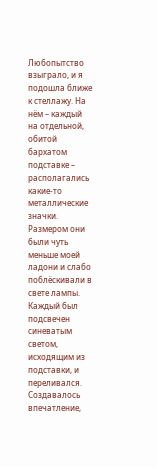Любопытство взыграло, и я подошла ближе к стеллажу. На нём – каждый на отдельной, обитой бархатом подставке – располагались какие-то металлические значки. Размером они были чуть меньше моей ладони и слабо поблёскивали в свете лампы. Каждый был подсвечен синеватым светом, исходящим из подставки, и переливался. Создавалось впечатление,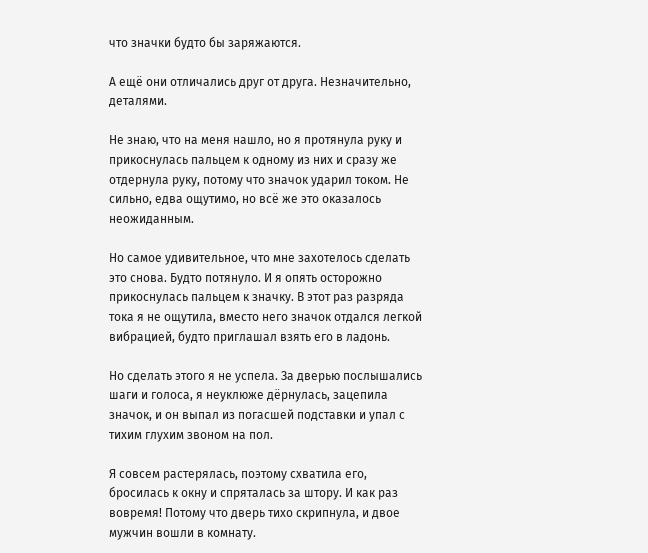что значки будто бы заряжаются.

А ещё они отличались друг от друга. Незначительно, деталями.

Не знаю, что на меня нашло, но я протянула руку и прикоснулась пальцем к одному из них и сразу же отдернула руку, потому что значок ударил током. Не сильно, едва ощутимо, но всё же это оказалось неожиданным.

Но самое удивительное, что мне захотелось сделать это снова. Будто потянуло. И я опять осторожно прикоснулась пальцем к значку. В этот раз разряда тока я не ощутила, вместо него значок отдался легкой вибрацией, будто приглашал взять его в ладонь.

Но сделать этого я не успела. За дверью послышались шаги и голоса, я неуклюже дёрнулась, зацепила значок, и он выпал из погасшей подставки и упал с тихим глухим звоном на пол.

Я совсем растерялась, поэтому схватила его, бросилась к окну и спряталась за штору. И как раз вовремя! Потому что дверь тихо скрипнула, и двое мужчин вошли в комнату.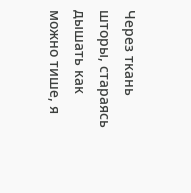Через ткань шторы, стараясь дышать как можно тише, я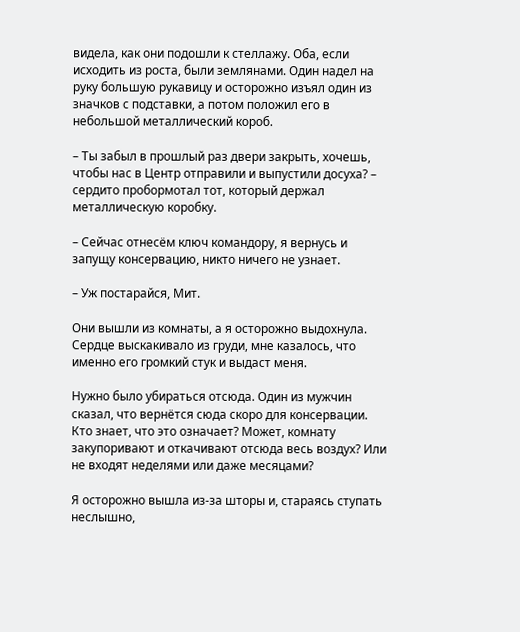видела, как они подошли к стеллажу. Оба, если исходить из роста, были землянами. Один надел на руку большую рукавицу и осторожно изъял один из значков с подставки, а потом положил его в небольшой металлический короб.

– Ты забыл в прошлый раз двери закрыть, хочешь, чтобы нас в Центр отправили и выпустили досуха? – сердито пробормотал тот, который держал металлическую коробку.

– Сейчас отнесём ключ командору, я вернусь и запущу консервацию, никто ничего не узнает.

– Уж постарайся, Мит.

Они вышли из комнаты, а я осторожно выдохнула. Сердце выскакивало из груди, мне казалось, что именно его громкий стук и выдаст меня.

Нужно было убираться отсюда. Один из мужчин сказал, что вернётся сюда скоро для консервации. Кто знает, что это означает? Может, комнату закупоривают и откачивают отсюда весь воздух? Или не входят неделями или даже месяцами?

Я осторожно вышла из-за шторы и, стараясь ступать неслышно,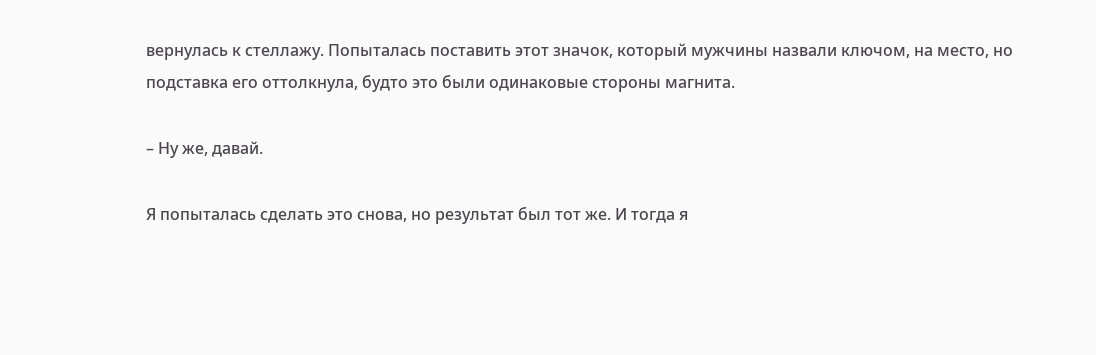вернулась к стеллажу. Попыталась поставить этот значок, который мужчины назвали ключом, на место, но подставка его оттолкнула, будто это были одинаковые стороны магнита.

– Ну же, давай.

Я попыталась сделать это снова, но результат был тот же. И тогда я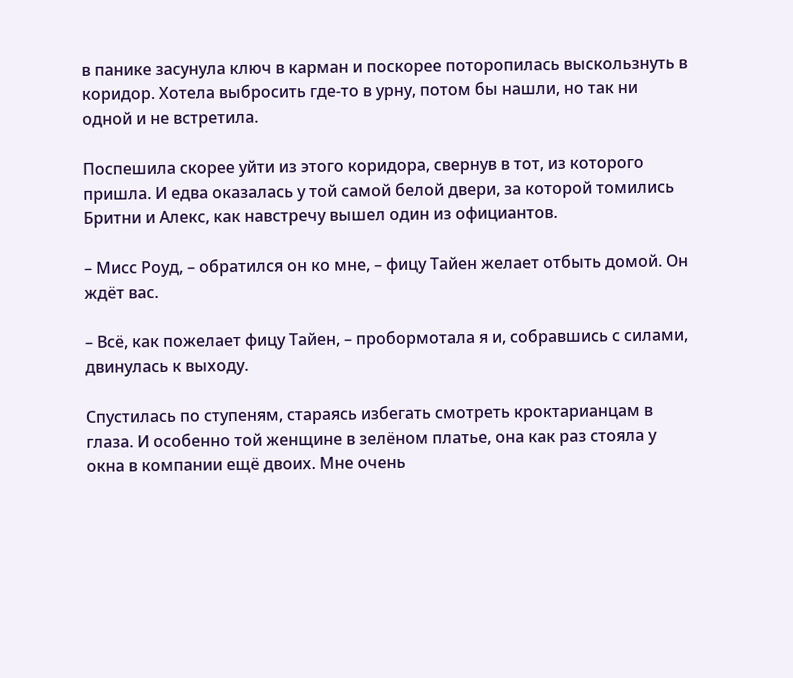в панике засунула ключ в карман и поскорее поторопилась выскользнуть в коридор. Хотела выбросить где-то в урну, потом бы нашли, но так ни одной и не встретила.

Поспешила скорее уйти из этого коридора, свернув в тот, из которого пришла. И едва оказалась у той самой белой двери, за которой томились Бритни и Алекс, как навстречу вышел один из официантов.

– Мисс Роуд, – обратился он ко мне, – фицу Тайен желает отбыть домой. Он ждёт вас.

– Всё, как пожелает фицу Тайен, – пробормотала я и, собравшись с силами, двинулась к выходу.

Спустилась по ступеням, стараясь избегать смотреть кроктарианцам в глаза. И особенно той женщине в зелёном платье, она как раз стояла у окна в компании ещё двоих. Мне очень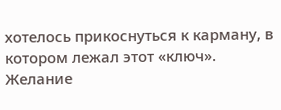хотелось прикоснуться к карману, в котором лежал этот «ключ». Желание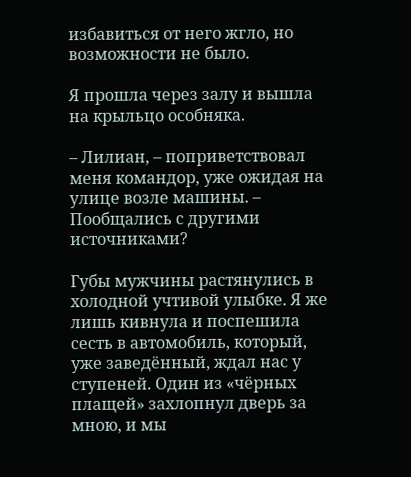избавиться от него жгло, но возможности не было.

Я прошла через залу и вышла на крыльцо особняка.

– Лилиан, – поприветствовал меня командор, уже ожидая на улице возле машины. – Пообщались с другими источниками?

Губы мужчины растянулись в холодной учтивой улыбке. Я же лишь кивнула и поспешила сесть в автомобиль, который, уже заведённый, ждал нас у ступеней. Один из «чёрных плащей» захлопнул дверь за мною, и мы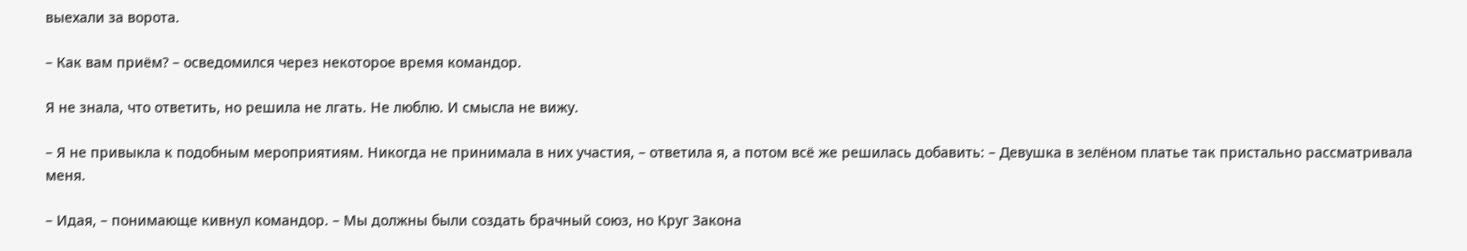выехали за ворота.

– Как вам приём? – осведомился через некоторое время командор.

Я не знала, что ответить, но решила не лгать. Не люблю. И смысла не вижу.

– Я не привыкла к подобным мероприятиям. Никогда не принимала в них участия, – ответила я, а потом всё же решилась добавить: – Девушка в зелёном платье так пристально рассматривала меня.

– Идая, – понимающе кивнул командор. – Мы должны были создать брачный союз, но Круг Закона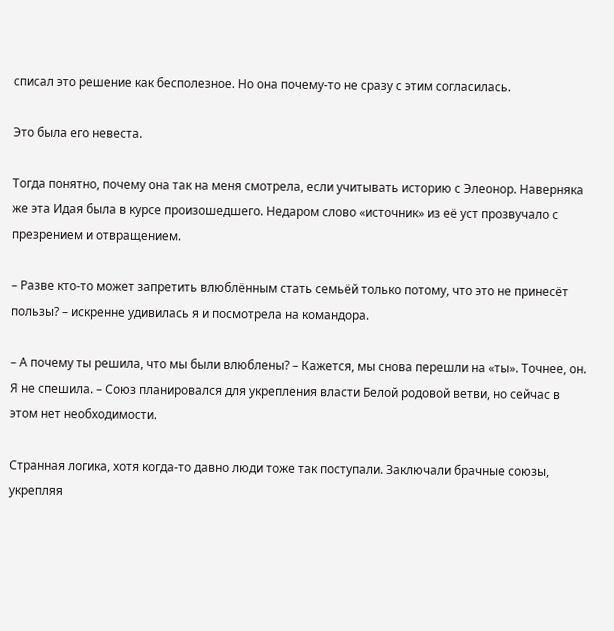списал это решение как бесполезное. Но она почему-то не сразу с этим согласилась.

Это была его невеста.

Тогда понятно, почему она так на меня смотрела, если учитывать историю с Элеонор. Наверняка же эта Идая была в курсе произошедшего. Недаром слово «источник» из её уст прозвучало с презрением и отвращением.

– Разве кто-то может запретить влюблённым стать семьёй только потому, что это не принесёт пользы? – искренне удивилась я и посмотрела на командора.

– А почему ты решила, что мы были влюблены? – Кажется, мы снова перешли на «ты». Точнее, он. Я не спешила. – Союз планировался для укрепления власти Белой родовой ветви, но сейчас в этом нет необходимости.

Странная логика, хотя когда-то давно люди тоже так поступали. Заключали брачные союзы, укрепляя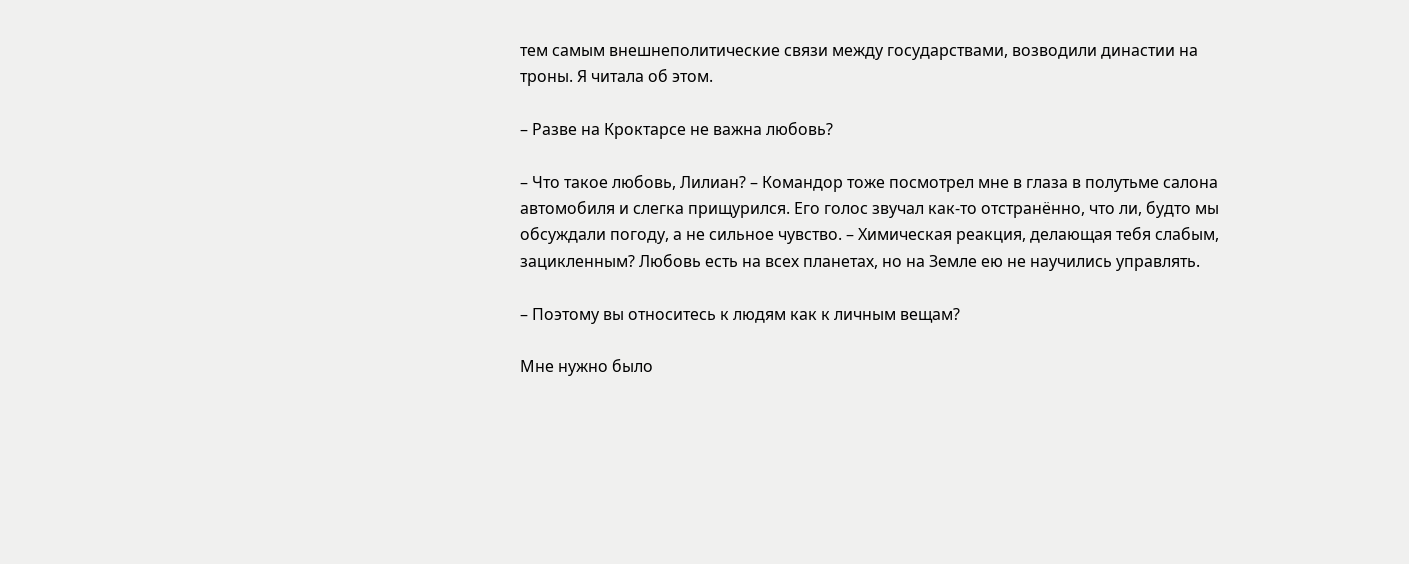тем самым внешнеполитические связи между государствами, возводили династии на троны. Я читала об этом.

– Разве на Кроктарсе не важна любовь?

– Что такое любовь, Лилиан? – Командор тоже посмотрел мне в глаза в полутьме салона автомобиля и слегка прищурился. Его голос звучал как-то отстранённо, что ли, будто мы обсуждали погоду, а не сильное чувство. – Химическая реакция, делающая тебя слабым, зацикленным? Любовь есть на всех планетах, но на Земле ею не научились управлять.

– Поэтому вы относитесь к людям как к личным вещам?

Мне нужно было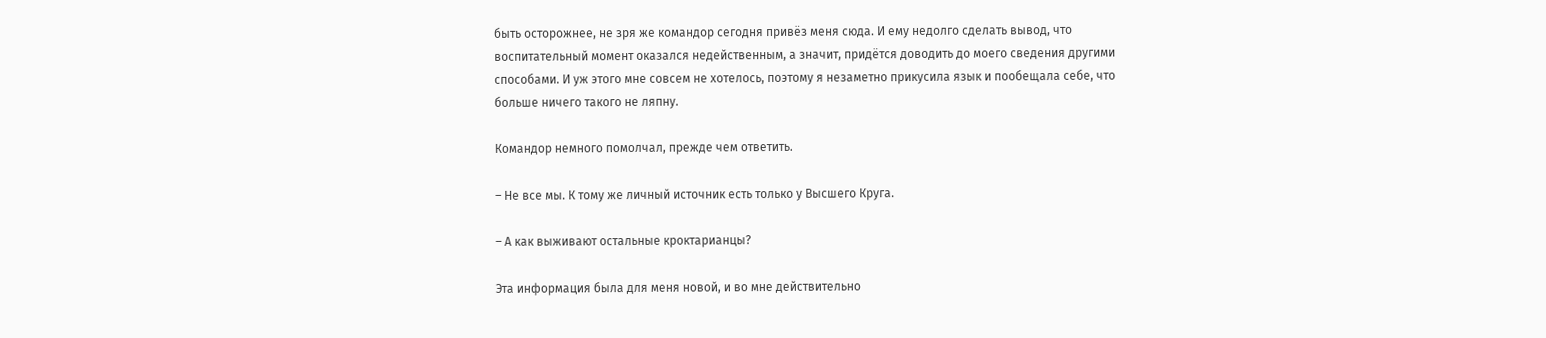быть осторожнее, не зря же командор сегодня привёз меня сюда. И ему недолго сделать вывод, что воспитательный момент оказался недейственным, а значит, придётся доводить до моего сведения другими способами. И уж этого мне совсем не хотелось, поэтому я незаметно прикусила язык и пообещала себе, что больше ничего такого не ляпну.

Командор немного помолчал, прежде чем ответить.

– Не все мы. К тому же личный источник есть только у Высшего Круга.

– А как выживают остальные кроктарианцы?

Эта информация была для меня новой, и во мне действительно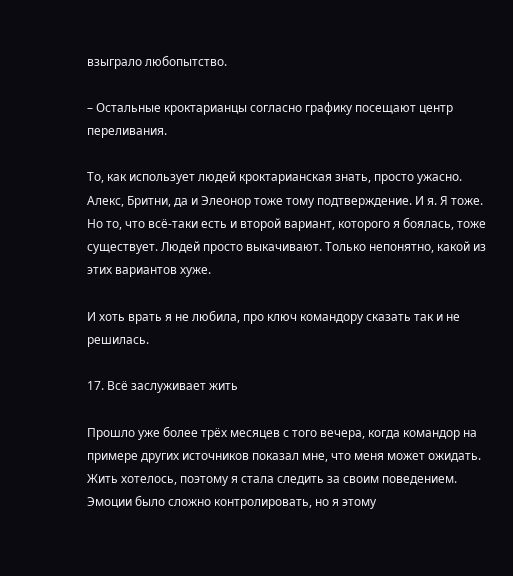взыграло любопытство.

– Остальные кроктарианцы согласно графику посещают центр переливания.

То, как использует людей кроктарианская знать, просто ужасно. Алекс, Бритни, да и Элеонор тоже тому подтверждение. И я. Я тоже. Но то, что всё-таки есть и второй вариант, которого я боялась, тоже существует. Людей просто выкачивают. Только непонятно, какой из этих вариантов хуже.

И хоть врать я не любила, про ключ командору сказать так и не решилась.

17. Всё заслуживает жить

Прошло уже более трёх месяцев с того вечера, когда командор на примере других источников показал мне, что меня может ожидать. Жить хотелось, поэтому я стала следить за своим поведением. Эмоции было сложно контролировать, но я этому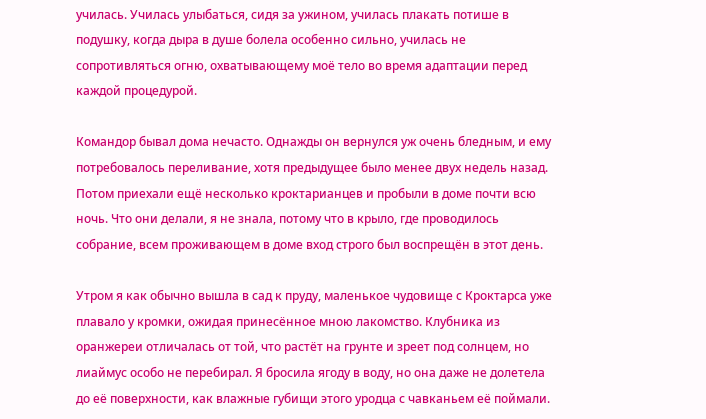училась. Училась улыбаться, сидя за ужином, училась плакать потише в подушку, когда дыра в душе болела особенно сильно, училась не сопротивляться огню, охватывающему моё тело во время адаптации перед каждой процедурой.

Командор бывал дома нечасто. Однажды он вернулся уж очень бледным, и ему потребовалось переливание, хотя предыдущее было менее двух недель назад. Потом приехали ещё несколько кроктарианцев и пробыли в доме почти всю ночь. Что они делали, я не знала, потому что в крыло, где проводилось собрание, всем проживающем в доме вход строго был воспрещён в этот день.

Утром я как обычно вышла в сад к пруду, маленькое чудовище с Кроктарса уже плавало у кромки, ожидая принесённое мною лакомство. Клубника из оранжереи отличалась от той, что растёт на грунте и зреет под солнцем, но лиаймус особо не перебирал. Я бросила ягоду в воду, но она даже не долетела до её поверхности, как влажные губищи этого уродца с чавканьем её поймали.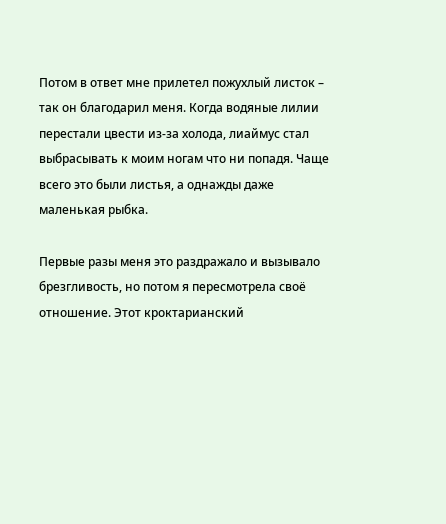Потом в ответ мне прилетел пожухлый листок – так он благодарил меня. Когда водяные лилии перестали цвести из-за холода, лиаймус стал выбрасывать к моим ногам что ни попадя. Чаще всего это были листья, а однажды даже маленькая рыбка.

Первые разы меня это раздражало и вызывало брезгливость, но потом я пересмотрела своё отношение. Этот кроктарианский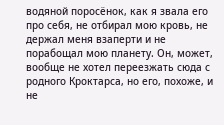водяной поросёнок, как я звала его про себя, не отбирал мою кровь, не держал меня взаперти и не порабощал мою планету. Он, может, вообще не хотел переезжать сюда с родного Кроктарса, но его, похоже, и не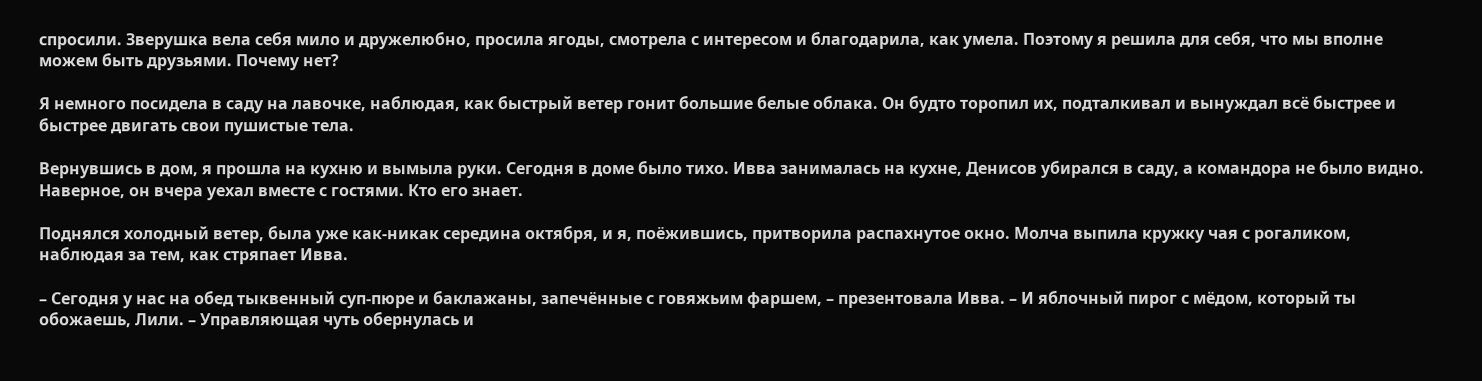спросили. Зверушка вела себя мило и дружелюбно, просила ягоды, смотрела с интересом и благодарила, как умела. Поэтому я решила для себя, что мы вполне можем быть друзьями. Почему нет?

Я немного посидела в саду на лавочке, наблюдая, как быстрый ветер гонит большие белые облака. Он будто торопил их, подталкивал и вынуждал всё быстрее и быстрее двигать свои пушистые тела.

Вернувшись в дом, я прошла на кухню и вымыла руки. Сегодня в доме было тихо. Ивва занималась на кухне, Денисов убирался в саду, а командора не было видно. Наверное, он вчера уехал вместе с гостями. Кто его знает.

Поднялся холодный ветер, была уже как-никак середина октября, и я, поёжившись, притворила распахнутое окно. Молча выпила кружку чая с рогаликом, наблюдая за тем, как стряпает Ивва.

– Сегодня у нас на обед тыквенный суп-пюре и баклажаны, запечённые с говяжьим фаршем, – презентовала Ивва. – И яблочный пирог с мёдом, который ты обожаешь, Лили. – Управляющая чуть обернулась и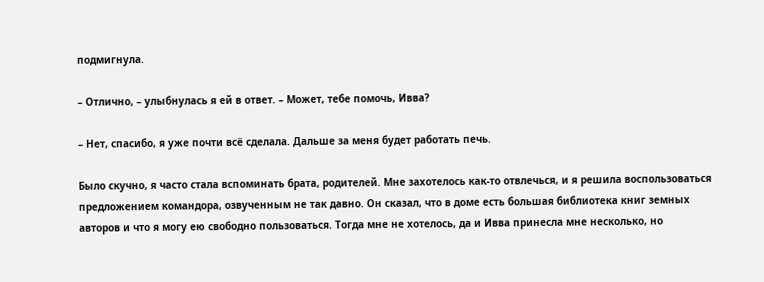подмигнула.

– Отлично, – улыбнулась я ей в ответ. – Может, тебе помочь, Ивва?

– Нет, спасибо, я уже почти всё сделала. Дальше за меня будет работать печь.

Было скучно, я часто стала вспоминать брата, родителей. Мне захотелось как-то отвлечься, и я решила воспользоваться предложением командора, озвученным не так давно. Он сказал, что в доме есть большая библиотека книг земных авторов и что я могу ею свободно пользоваться. Тогда мне не хотелось, да и Ивва принесла мне несколько, но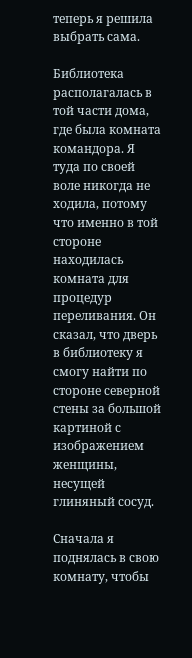теперь я решила выбрать сама.

Библиотека располагалась в той части дома, где была комната командора. Я туда по своей воле никогда не ходила, потому что именно в той стороне находилась комната для процедур переливания. Он сказал, что дверь в библиотеку я смогу найти по стороне северной стены за большой картиной с изображением женщины, несущей глиняный сосуд.

Сначала я поднялась в свою комнату, чтобы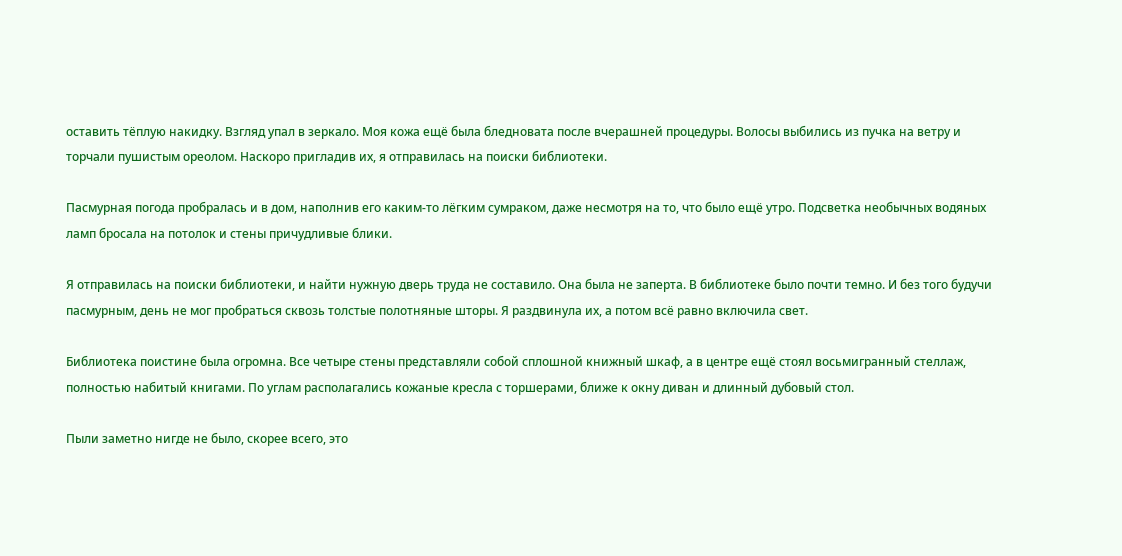оставить тёплую накидку. Взгляд упал в зеркало. Моя кожа ещё была бледновата после вчерашней процедуры. Волосы выбились из пучка на ветру и торчали пушистым ореолом. Наскоро пригладив их, я отправилась на поиски библиотеки.

Пасмурная погода пробралась и в дом, наполнив его каким-то лёгким сумраком, даже несмотря на то, что было ещё утро. Подсветка необычных водяных ламп бросала на потолок и стены причудливые блики.

Я отправилась на поиски библиотеки, и найти нужную дверь труда не составило. Она была не заперта. В библиотеке было почти темно. И без того будучи пасмурным, день не мог пробраться сквозь толстые полотняные шторы. Я раздвинула их, а потом всё равно включила свет.

Библиотека поистине была огромна. Все четыре стены представляли собой сплошной книжный шкаф, а в центре ещё стоял восьмигранный стеллаж, полностью набитый книгами. По углам располагались кожаные кресла с торшерами, ближе к окну диван и длинный дубовый стол.

Пыли заметно нигде не было, скорее всего, это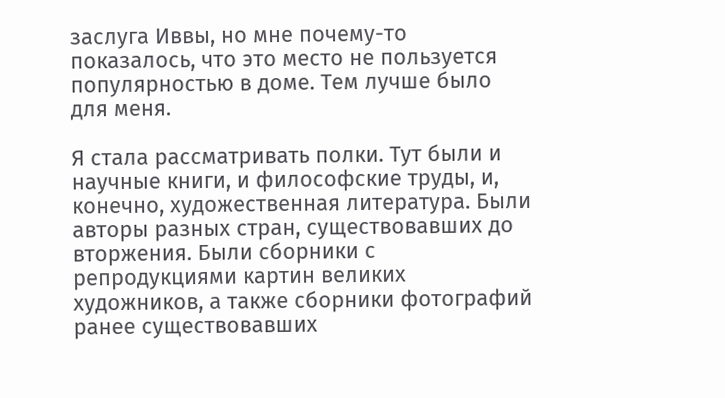заслуга Иввы, но мне почему-то показалось, что это место не пользуется популярностью в доме. Тем лучше было для меня.

Я стала рассматривать полки. Тут были и научные книги, и философские труды, и, конечно, художественная литература. Были авторы разных стран, существовавших до вторжения. Были сборники с репродукциями картин великих художников, а также сборники фотографий ранее существовавших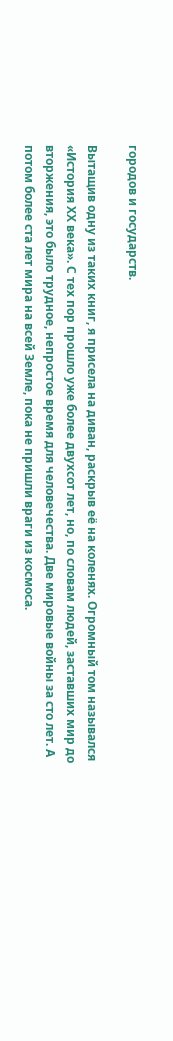городов и государств.

Вытащив одну из таких книг, я присела на диван, раскрыв её на коленях. Огромный том назывался «История ХХ века». С тех пор прошло уже более двухсот лет, но, по словам людей, заставших мир до вторжения, это было трудное, непростое время для человечества. Две мировые войны за сто лет. А потом более ста лет мира на всей Земле, пока не пришли враги из космоса.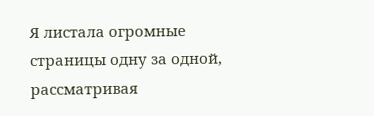Я листала огромные страницы одну за одной, рассматривая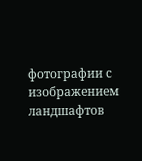фотографии с изображением ландшафтов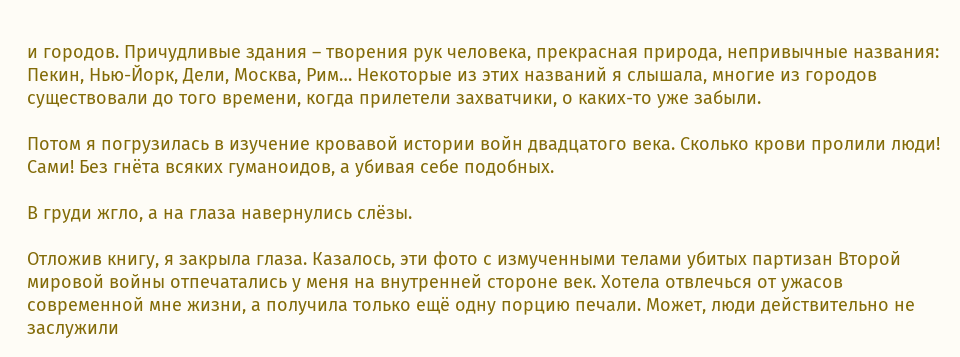и городов. Причудливые здания – творения рук человека, прекрасная природа, непривычные названия: Пекин, Нью-Йорк, Дели, Москва, Рим… Некоторые из этих названий я слышала, многие из городов существовали до того времени, когда прилетели захватчики, о каких-то уже забыли.

Потом я погрузилась в изучение кровавой истории войн двадцатого века. Сколько крови пролили люди! Сами! Без гнёта всяких гуманоидов, а убивая себе подобных.

В груди жгло, а на глаза навернулись слёзы.

Отложив книгу, я закрыла глаза. Казалось, эти фото с измученными телами убитых партизан Второй мировой войны отпечатались у меня на внутренней стороне век. Хотела отвлечься от ужасов современной мне жизни, а получила только ещё одну порцию печали. Может, люди действительно не заслужили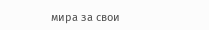мира за свои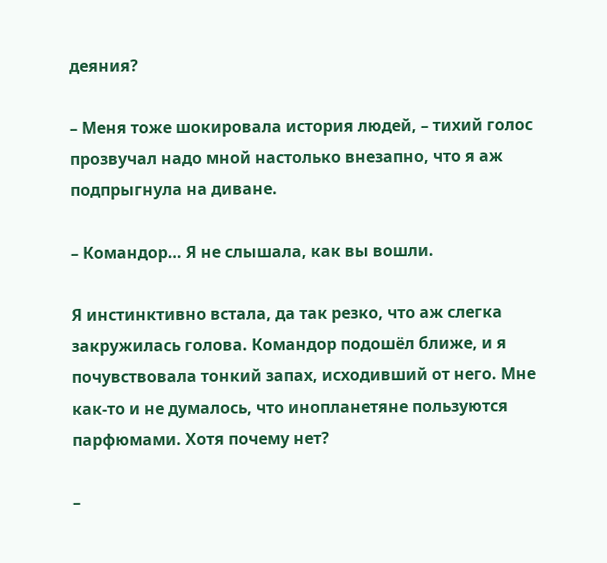деяния?

– Меня тоже шокировала история людей, – тихий голос прозвучал надо мной настолько внезапно, что я аж подпрыгнула на диване.

– Командор… Я не слышала, как вы вошли.

Я инстинктивно встала, да так резко, что аж слегка закружилась голова. Командор подошёл ближе, и я почувствовала тонкий запах, исходивший от него. Мне как-то и не думалось, что инопланетяне пользуются парфюмами. Хотя почему нет?

–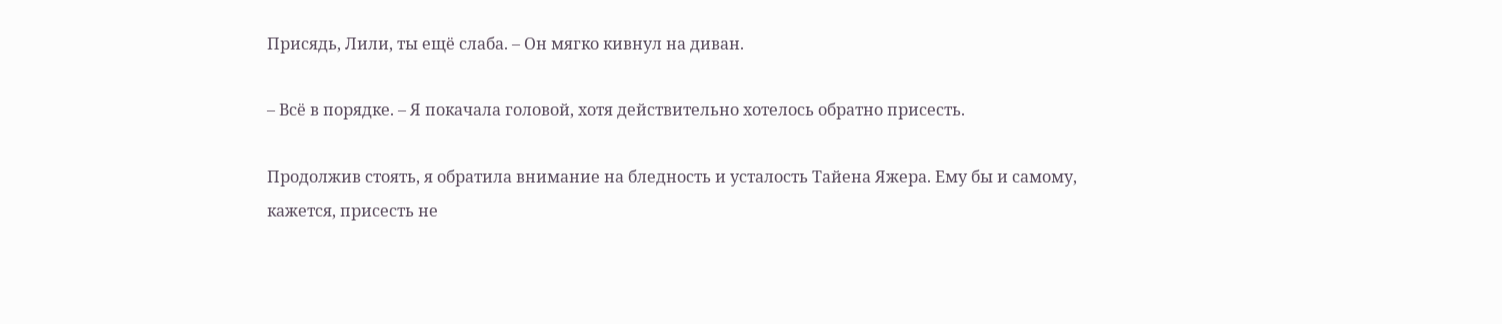Присядь, Лили, ты ещё слаба. – Он мягко кивнул на диван.

– Всё в порядке. – Я покачала головой, хотя действительно хотелось обратно присесть.

Продолжив стоять, я обратила внимание на бледность и усталость Тайена Яжера. Ему бы и самому, кажется, присесть не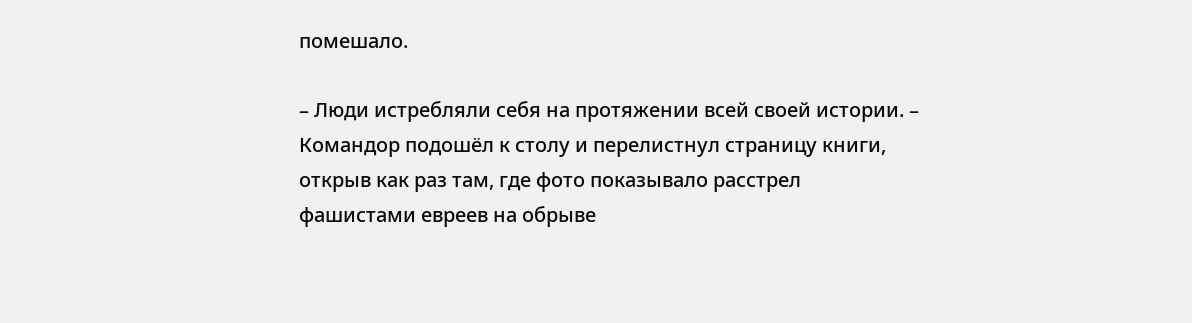помешало.

– Люди истребляли себя на протяжении всей своей истории. – Командор подошёл к столу и перелистнул страницу книги, открыв как раз там, где фото показывало расстрел фашистами евреев на обрыве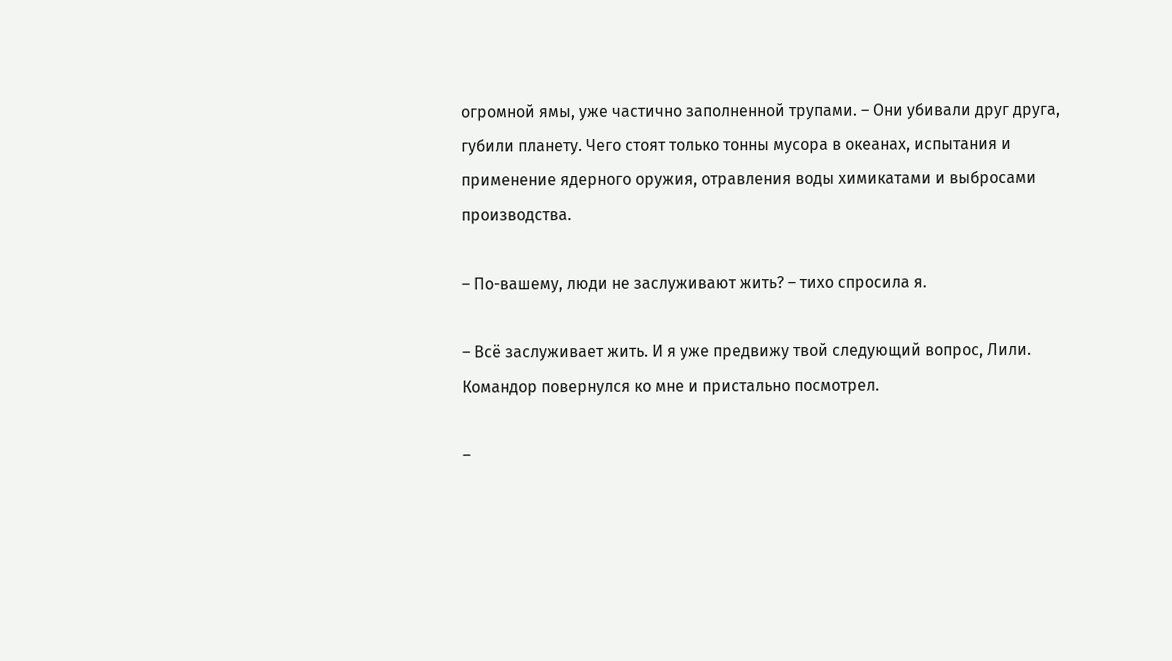огромной ямы, уже частично заполненной трупами. – Они убивали друг друга, губили планету. Чего стоят только тонны мусора в океанах, испытания и применение ядерного оружия, отравления воды химикатами и выбросами производства.

– По-вашему, люди не заслуживают жить? – тихо спросила я.

– Всё заслуживает жить. И я уже предвижу твой следующий вопрос, Лили. Командор повернулся ко мне и пристально посмотрел.

–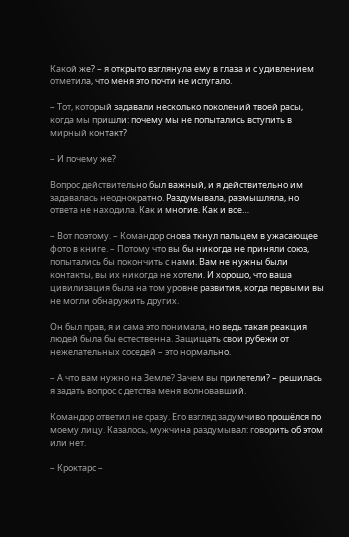Какой же? – я открыто взглянула ему в глаза и с удивлением отметила, что меня это почти не испугало.

– Тот, который задавали несколько поколений твоей расы, когда мы пришли: почему мы не попытались вступить в мирный контакт?

– И почему же?

Вопрос действительно был важный, и я действительно им задавалась неоднократно. Раздумывала, размышляла, но ответа не находила. Как и многие. Как и все…

– Вот поэтому. – Командор снова ткнул пальцем в ужасающее фото в книге. – Потому что вы бы никогда не приняли союз, попытались бы покончить с нами. Вам не нужны были контакты, вы их никогда не хотели. И хорошо, что ваша цивилизация была на том уровне развития, когда первыми вы не могли обнаружить других.

Он был прав, я и сама это понимала, но ведь такая реакция людей была бы естественна. Защищать свои рубежи от нежелательных соседей – это нормально.

– А что вам нужно на Земле? Зачем вы прилетели? – решилась я задать вопрос с детства меня волновавший.

Командор ответил не сразу. Его взгляд задумчиво прошёлся по моему лицу. Казалось, мужчина раздумывал: говорить об этом или нет.

– Кроктарс –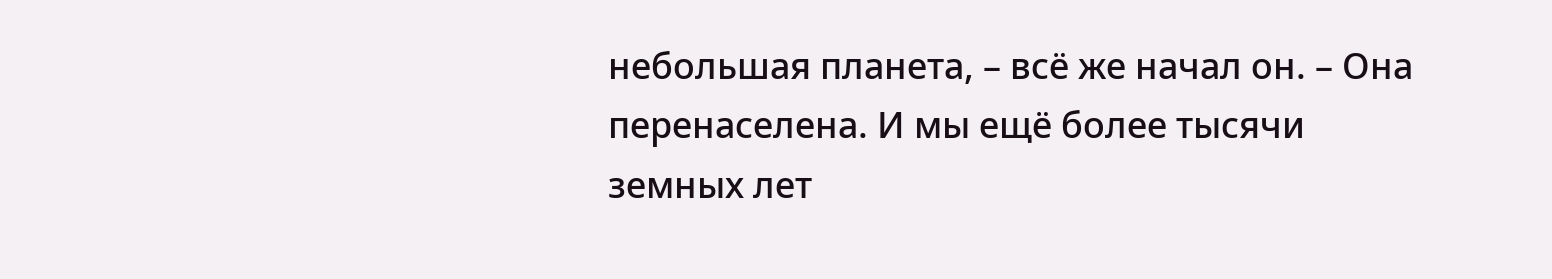небольшая планета, – всё же начал он. – Она перенаселена. И мы ещё более тысячи земных лет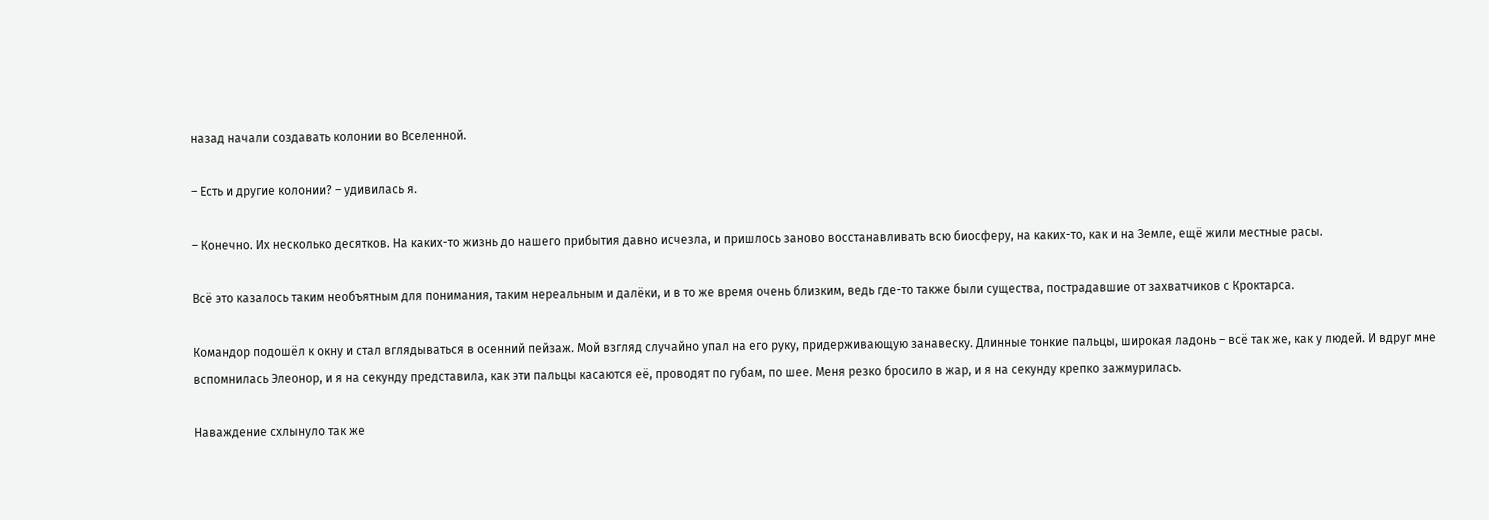назад начали создавать колонии во Вселенной.

– Есть и другие колонии? – удивилась я.

– Конечно. Их несколько десятков. На каких-то жизнь до нашего прибытия давно исчезла, и пришлось заново восстанавливать всю биосферу, на каких-то, как и на Земле, ещё жили местные расы.

Всё это казалось таким необъятным для понимания, таким нереальным и далёки, и в то же время очень близким, ведь где-то также были существа, пострадавшие от захватчиков с Кроктарса.

Командор подошёл к окну и стал вглядываться в осенний пейзаж. Мой взгляд случайно упал на его руку, придерживающую занавеску. Длинные тонкие пальцы, широкая ладонь – всё так же, как у людей. И вдруг мне вспомнилась Элеонор, и я на секунду представила, как эти пальцы касаются её, проводят по губам, по шее. Меня резко бросило в жар, и я на секунду крепко зажмурилась.

Наваждение схлынуло так же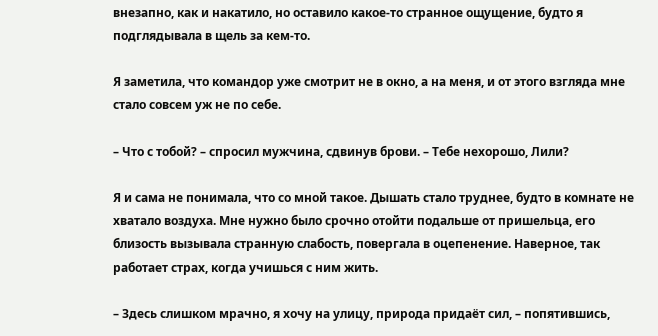внезапно, как и накатило, но оставило какое-то странное ощущение, будто я подглядывала в щель за кем-то.

Я заметила, что командор уже смотрит не в окно, а на меня, и от этого взгляда мне стало совсем уж не по себе.

– Что с тобой? – спросил мужчина, сдвинув брови. – Тебе нехорошо, Лили?

Я и сама не понимала, что со мной такое. Дышать стало труднее, будто в комнате не хватало воздуха. Мне нужно было срочно отойти подальше от пришельца, его близость вызывала странную слабость, повергала в оцепенение. Наверное, так работает страх, когда учишься с ним жить.

– Здесь слишком мрачно, я хочу на улицу, природа придаёт сил, – попятившись,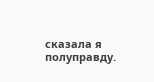сказала я полуправду.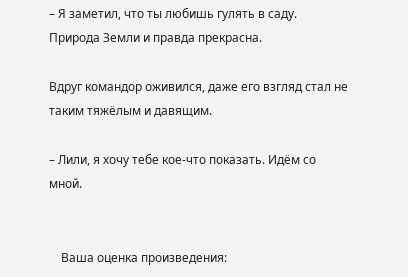– Я заметил, что ты любишь гулять в саду. Природа Земли и правда прекрасна.

Вдруг командор оживился, даже его взгляд стал не таким тяжёлым и давящим.

– Лили, я хочу тебе кое-что показать. Идём со мной.


    Ваша оценка произведения: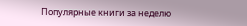Популярные книги за неделю